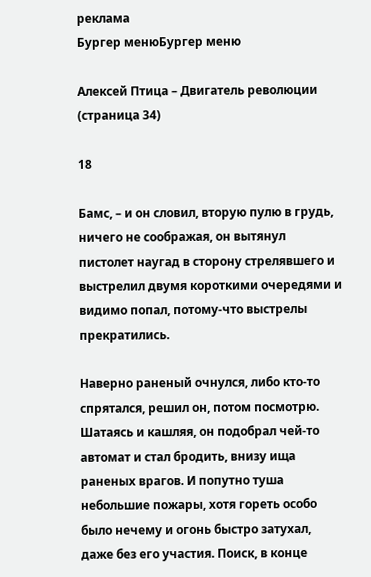реклама
Бургер менюБургер меню

Алексей Птица – Двигатель революции (страница 34)

18

Бамс, – и он словил, вторую пулю в грудь, ничего не соображая, он вытянул пистолет наугад в сторону стрелявшего и выстрелил двумя короткими очередями и видимо попал, потому-что выстрелы прекратились.

Наверно раненый очнулся, либо кто-то спрятался, решил он, потом посмотрю. Шатаясь и кашляя, он подобрал чей-то автомат и стал бродить, внизу ища раненых врагов. И попутно туша небольшие пожары, хотя гореть особо было нечему и огонь быстро затухал, даже без его участия. Поиск, в конце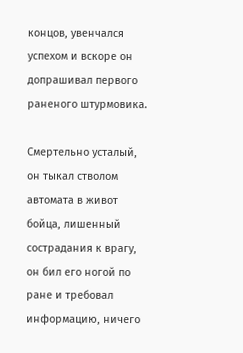концов, увенчался успехом и вскоре он допрашивал первого раненого штурмовика.

Смертельно усталый, он тыкал стволом автомата в живот бойца, лишенный сострадания к врагу, он бил его ногой по ране и требовал информацию, ничего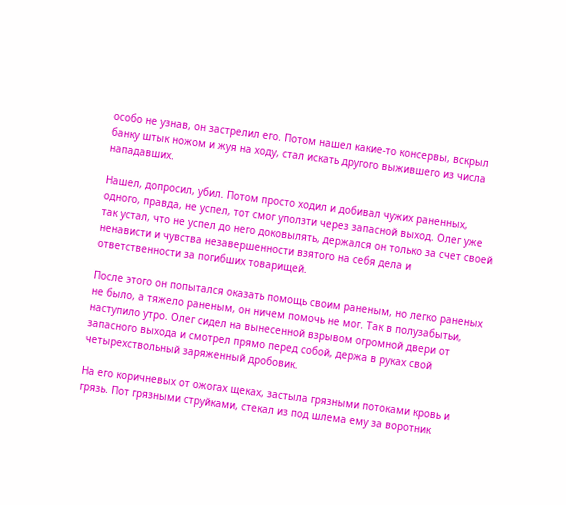особо не узнав, он застрелил его. Потом нашел какие-то консервы, вскрыл банку штык ножом и жуя на ходу, стал искать другого выжившего из числа нападавших.

Нашел, допросил, убил. Потом просто ходил и добивал чужих раненных, одного, правда, не успел, тот смог уползти через запасной выход. Олег уже так устал, что не успел до него доковылять, держался он только за счет своей ненависти и чувства незавершенности взятого на себя дела и ответственности за погибших товарищей.

После этого он попытался оказать помощь своим раненым, но легко раненых не было, а тяжело раненым, он ничем помочь не мог. Так в полузабытьи, наступило утро. Олег сидел на вынесенной взрывом огромной двери от запасного выхода и смотрел прямо перед собой, держа в руках свой четырехствольный заряженный дробовик.

На его коричневых от ожогах щеках, застыла грязными потоками кровь и грязь. Пот грязными струйками, стекал из под шлема ему за воротник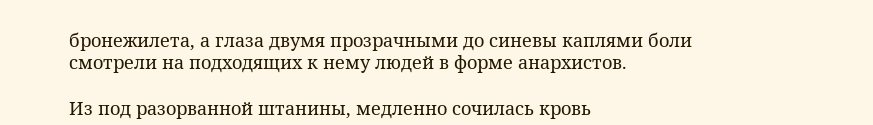бронежилета, а глаза двумя прозрачными до синевы каплями боли смотрели на подходящих к нему людей в форме анархистов.

Из под разорванной штанины, медленно сочилась кровь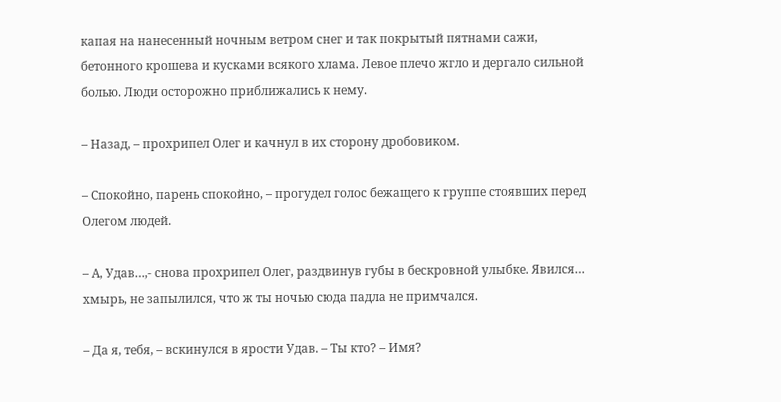капая на нанесенный ночным ветром снег и так покрытый пятнами сажи, бетонного крошева и кусками всякого хлама. Левое плечо жгло и дергало сильной болью. Люди осторожно приближались к нему.

– Назад, – прохрипел Олег и качнул в их сторону дробовиком.

– Спокойно, парень спокойно, – прогудел голос бежащего к группе стоявших перед Олегом людей.

– А, Удав…,- снова прохрипел Олег, раздвинув губы в бескровной улыбке. Явился… хмырь, не запылился, что ж ты ночью сюда падла не примчался.

– Да я, тебя, – вскинулся в ярости Удав. – Ты кто? – Имя?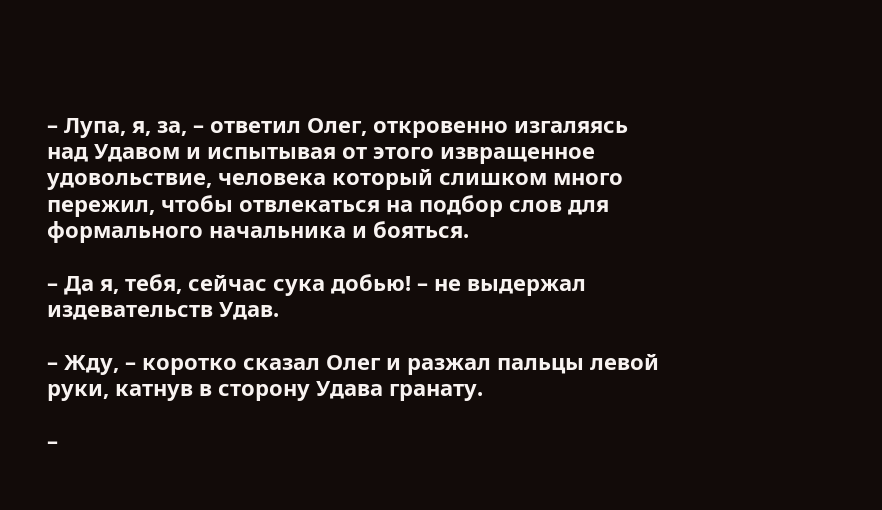– Лупа, я, за, – ответил Олег, откровенно изгаляясь над Удавом и испытывая от этого извращенное удовольствие, человека который слишком много пережил, чтобы отвлекаться на подбор слов для формального начальника и бояться.

– Да я, тебя, сейчас сука добью! – не выдержал издевательств Удав.

– Жду, – коротко сказал Олег и разжал пальцы левой руки, катнув в сторону Удава гранату.

–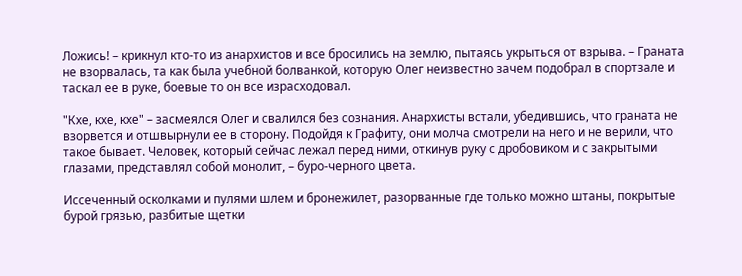Ложись! – крикнул кто-то из анархистов и все бросились на землю, пытаясь укрыться от взрыва. – Граната не взорвалась, та как была учебной болванкой, которую Олег неизвестно зачем подобрал в спортзале и таскал ее в руке, боевые то он все израсходовал.

"Кхе, кхе, кхе" – засмеялся Олег и свалился без сознания. Анархисты встали, убедившись, что граната не взорвется и отшвырнули ее в сторону. Подойдя к Графиту, они молча смотрели на него и не верили, что такое бывает. Человек, который сейчас лежал перед ними, откинув руку с дробовиком и с закрытыми глазами, представлял собой монолит, – буро-черного цвета.

Иссеченный осколками и пулями шлем и бронежилет, разорванные где только можно штаны, покрытые бурой грязью, разбитые щетки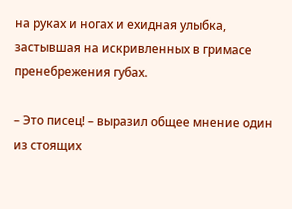на руках и ногах и ехидная улыбка, застывшая на искривленных в гримасе пренебрежения губах.

– Это писец! – выразил общее мнение один из стоящих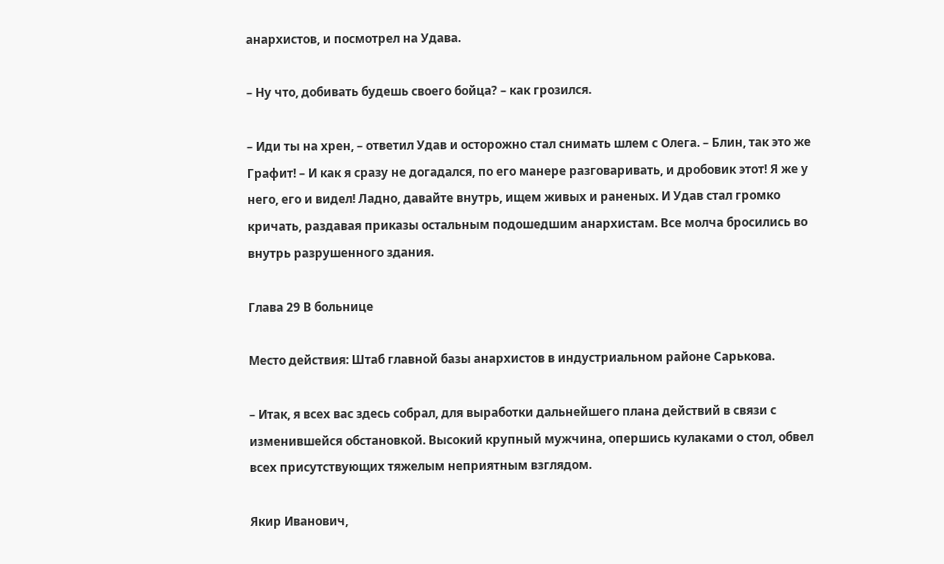анархистов, и посмотрел на Удава.

– Ну что, добивать будешь своего бойца? – как грозился.

– Иди ты на хрен, – ответил Удав и осторожно стал снимать шлем с Олега. – Блин, так это же Графит! – И как я сразу не догадался, по его манере разговаривать, и дробовик этот! Я же у него, его и видел! Ладно, давайте внутрь, ищем живых и раненых. И Удав стал громко кричать, раздавая приказы остальным подошедшим анархистам. Все молча бросились во внутрь разрушенного здания.

Глава 29 В больнице

Место действия: Штаб главной базы анархистов в индустриальном районе Сарькова.

– Итак, я всех вас здесь собрал, для выработки дальнейшего плана действий в связи с изменившейся обстановкой. Высокий крупный мужчина, опершись кулаками о стол, обвел всех присутствующих тяжелым неприятным взглядом.

Якир Иванович,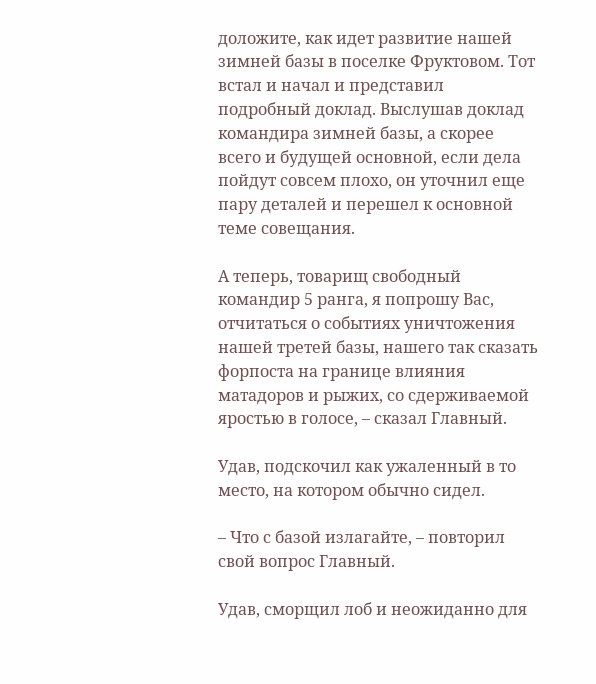доложите, как идет развитие нашей зимней базы в поселке Фруктовом. Тот встал и начал и представил подробный доклад. Выслушав доклад командира зимней базы, а скорее всего и будущей основной, если дела пойдут совсем плохо, он уточнил еще пару деталей и перешел к основной теме совещания.

А теперь, товарищ свободный командир 5 ранга, я попрошу Вас, отчитаться о событиях уничтожения нашей третей базы, нашего так сказать форпоста на границе влияния матадоров и рыжих, со сдерживаемой яростью в голосе, – сказал Главный.

Удав, подскочил как ужаленный в то место, на котором обычно сидел.

– Что с базой излагайте, – повторил свой вопрос Главный.

Удав, сморщил лоб и неожиданно для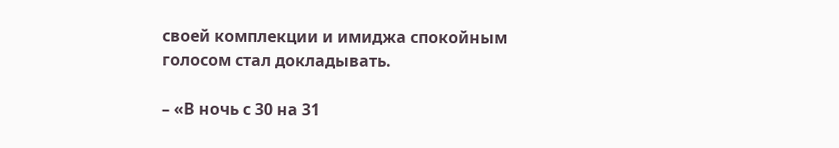своей комплекции и имиджа спокойным голосом стал докладывать.

– «В ночь с 30 на 31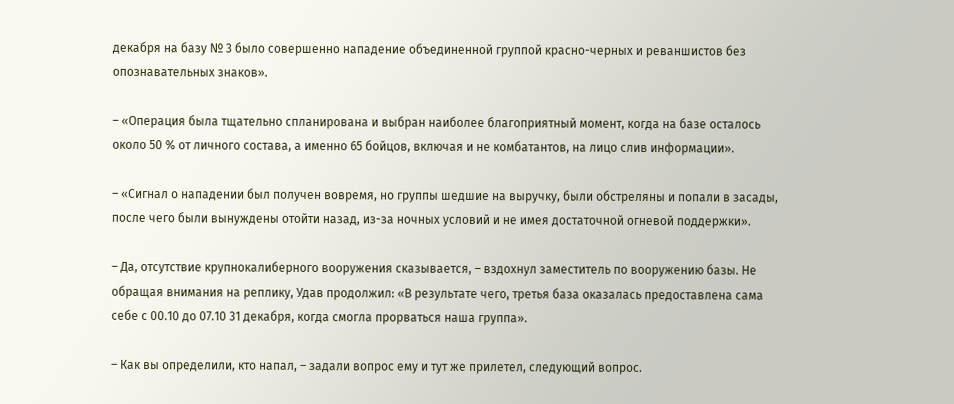декабря на базу № 3 было совершенно нападение объединенной группой красно-черных и реваншистов без опознавательных знаков».

– «Операция была тщательно спланирована и выбран наиболее благоприятный момент, когда на базе осталось около 50 % от личного состава, а именно 65 бойцов, включая и не комбатантов, на лицо слив информации».

– «Сигнал о нападении был получен вовремя, но группы шедшие на выручку, были обстреляны и попали в засады, после чего были вынуждены отойти назад, из-за ночных условий и не имея достаточной огневой поддержки».

– Да, отсутствие крупнокалиберного вооружения сказывается, – вздохнул заместитель по вооружению базы. Не обращая внимания на реплику, Удав продолжил: «В результате чего, третья база оказалась предоставлена сама себе с 00.10 до 07.10 31 декабря, когда смогла прорваться наша группа».

– Как вы определили, кто напал, – задали вопрос ему и тут же прилетел, следующий вопрос.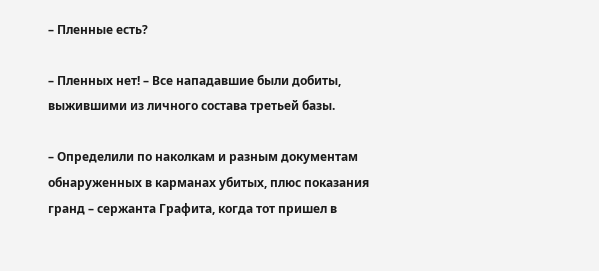– Пленные есть?

– Пленных нет! – Все нападавшие были добиты, выжившими из личного состава третьей базы.

– Определили по наколкам и разным документам обнаруженных в карманах убитых, плюс показания гранд – сержанта Графита, когда тот пришел в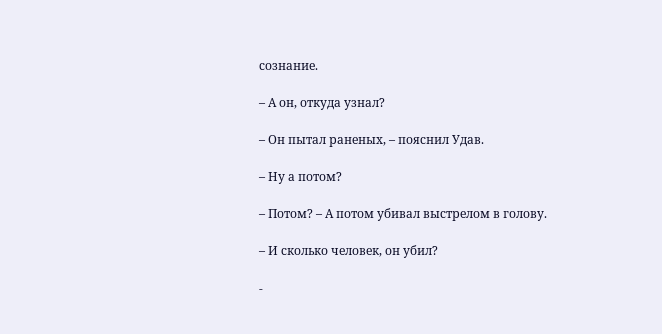сознание.

– А он, откуда узнал?

– Он пытал раненых, – пояснил Удав.

– Ну а потом?

– Потом? – А потом убивал выстрелом в голову.

– И сколько человек, он убил?

-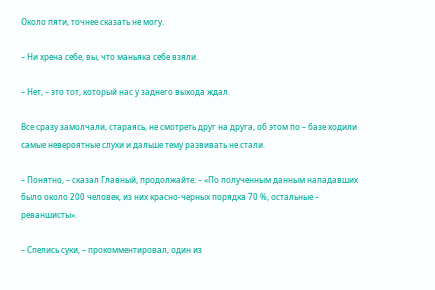Около пяти, точнее сказать не могу.

– Ни хрена себе, вы, что маньяка себе взяли.

– Нет, – это тот, который нас у заднего выхода ждал.

Все сразу замолчали, стараясь, не смотреть друг на друга, об этом по – базе ходили самые невероятные слухи и дальше тему развивать не стали.

– Понятно, – сказал Главный, продолжайте: – «По полученным данным нападавших было около 200 человек, из них красно-черных порядка 70 %, остальные – реваншисты».

– Спелись суки, – прокомментировал, один из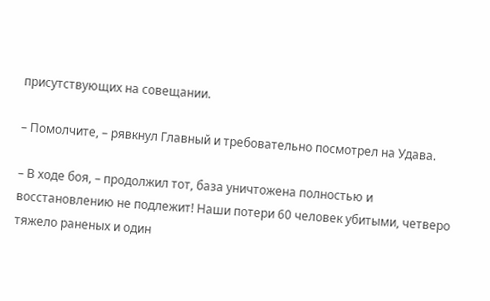присутствующих на совещании.

– Помолчите, – рявкнул Главный и требовательно посмотрел на Удава.

– В ходе боя, – продолжил тот, база уничтожена полностью и восстановлению не подлежит! Наши потери 60 человек убитыми, четверо тяжело раненых и один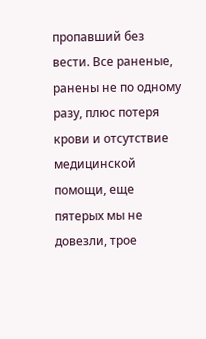пропавший без вести. Все раненые, ранены не по одному разу, плюс потеря крови и отсутствие медицинской помощи, еще пятерых мы не довезли, трое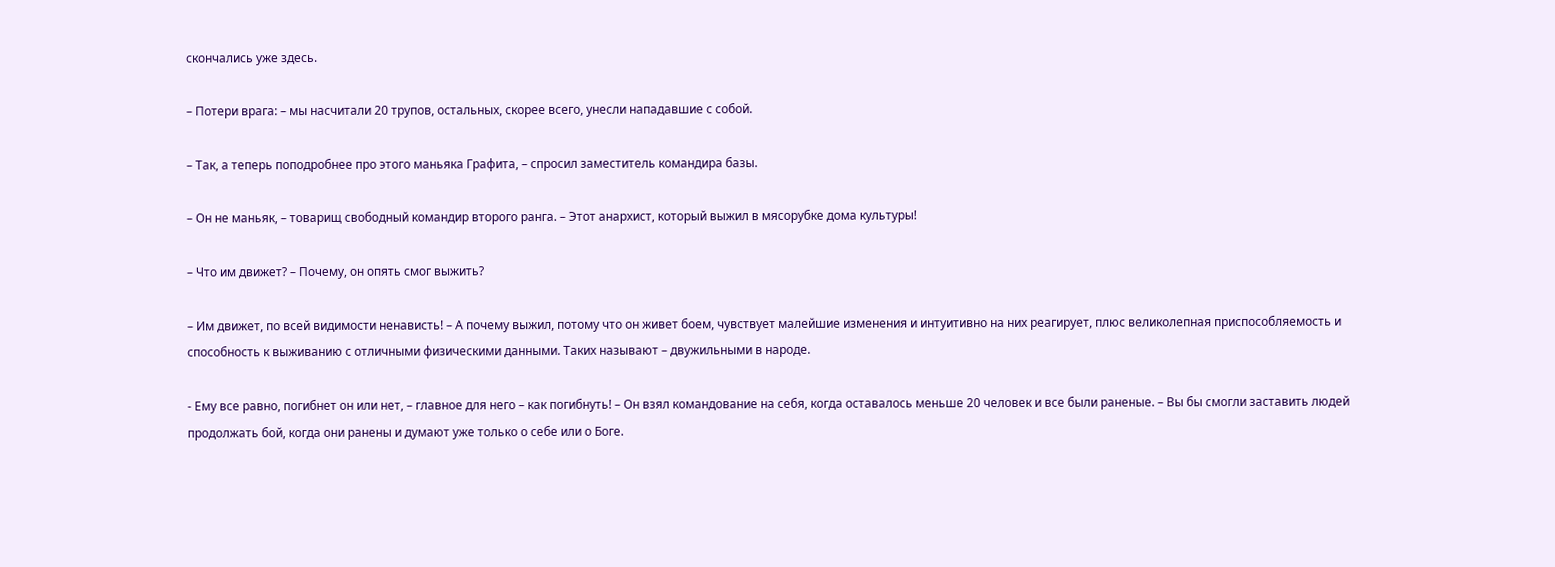скончались уже здесь.

– Потери врага: – мы насчитали 20 трупов, остальных, скорее всего, унесли нападавшие с собой.

– Так, а теперь поподробнее про этого маньяка Графита, – спросил заместитель командира базы.

– Он не маньяк, – товарищ свободный командир второго ранга. – Этот анархист, который выжил в мясорубке дома культуры!

– Что им движет? – Почему, он опять смог выжить?

– Им движет, по всей видимости ненависть! – А почему выжил, потому что он живет боем, чувствует малейшие изменения и интуитивно на них реагирует, плюс великолепная приспособляемость и способность к выживанию с отличными физическими данными. Таких называют – двужильными в народе.

- Ему все равно, погибнет он или нет, – главное для него – как погибнуть! – Он взял командование на себя, когда оставалось меньше 20 человек и все были раненые. – Вы бы смогли заставить людей продолжать бой, когда они ранены и думают уже только о себе или о Боге.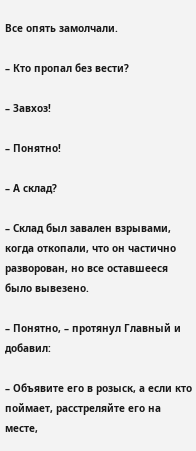Все опять замолчали.

– Кто пропал без вести?

– Завхоз!

– Понятно!

– А склад?

– Склад был завален взрывами, когда откопали, что он частично разворован, но все оставшееся было вывезено.

– Понятно, – протянул Главный и добавил:

– Объявите его в розыск, а если кто поймает, расстреляйте его на месте,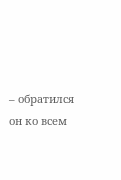– обратился он ко всем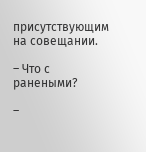присутствующим на совещании.

– Что с ранеными?

–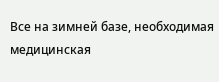Все на зимней базе, необходимая медицинская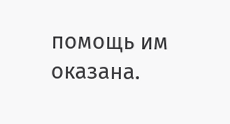помощь им оказана.